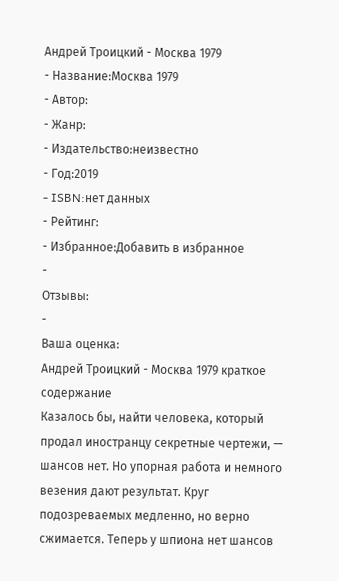Андрей Троицкий - Москва 1979
- Название:Москва 1979
- Автор:
- Жанр:
- Издательство:неизвестно
- Год:2019
- ISBN:нет данных
- Рейтинг:
- Избранное:Добавить в избранное
-
Отзывы:
-
Ваша оценка:
Андрей Троицкий - Москва 1979 краткое содержание
Казалось бы, найти человека, который продал иностранцу секретные чертежи, — шансов нет. Но упорная работа и немного везения дают результат. Круг подозреваемых медленно, но верно сжимается. Теперь у шпиона нет шансов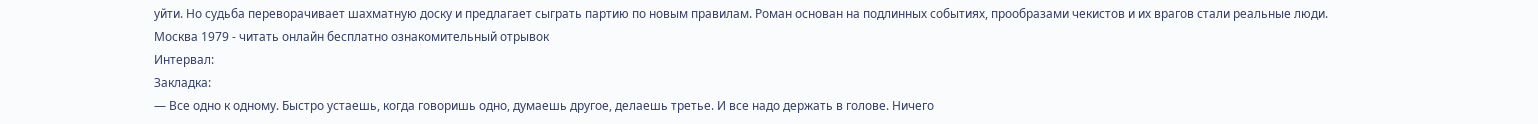уйти. Но судьба переворачивает шахматную доску и предлагает сыграть партию по новым правилам. Роман основан на подлинных событиях, прообразами чекистов и их врагов стали реальные люди.
Москва 1979 - читать онлайн бесплатно ознакомительный отрывок
Интервал:
Закладка:
— Все одно к одному. Быстро устаешь, когда говоришь одно, думаешь другое, делаешь третье. И все надо держать в голове. Ничего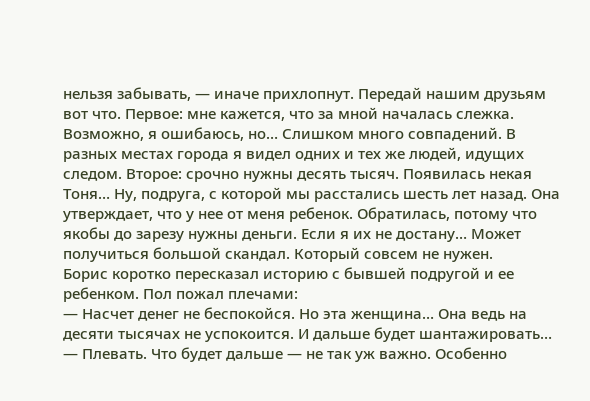нельзя забывать, — иначе прихлопнут. Передай нашим друзьям вот что. Первое: мне кажется, что за мной началась слежка. Возможно, я ошибаюсь, но… Слишком много совпадений. В разных местах города я видел одних и тех же людей, идущих следом. Второе: срочно нужны десять тысяч. Появилась некая Тоня… Ну, подруга, с которой мы расстались шесть лет назад. Она утверждает, что у нее от меня ребенок. Обратилась, потому что якобы до зарезу нужны деньги. Если я их не достану… Может получиться большой скандал. Который совсем не нужен.
Борис коротко пересказал историю с бывшей подругой и ее ребенком. Пол пожал плечами:
— Насчет денег не беспокойся. Но эта женщина… Она ведь на десяти тысячах не успокоится. И дальше будет шантажировать…
— Плевать. Что будет дальше — не так уж важно. Особенно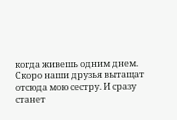когда живешь одним днем. Скоро наши друзья вытащат отсюда мою сестру. И сразу станет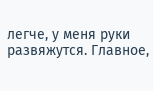легче, у меня руки развяжутся. Главное,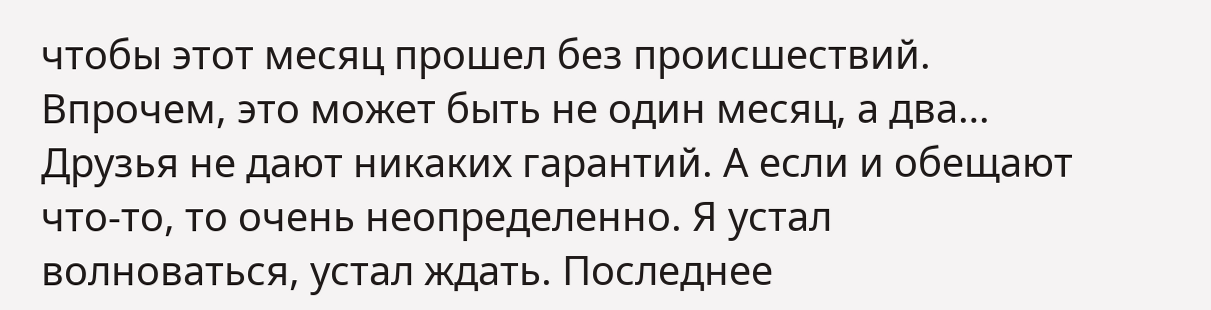чтобы этот месяц прошел без происшествий. Впрочем, это может быть не один месяц, а два… Друзья не дают никаких гарантий. А если и обещают что-то, то очень неопределенно. Я устал волноваться, устал ждать. Последнее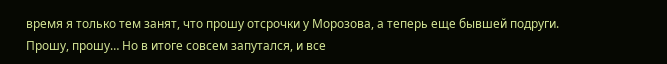время я только тем занят, что прошу отсрочки у Морозова, а теперь еще бывшей подруги. Прошу, прошу… Но в итоге совсем запутался, и все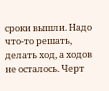сроки вышли. Надо что-то решать, делать ход, а ходов не осталось. Черт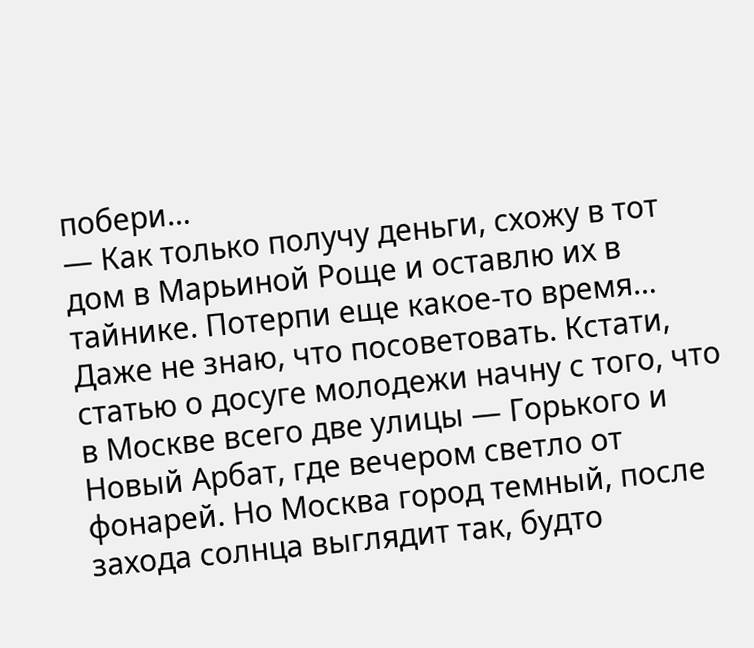побери…
— Как только получу деньги, схожу в тот дом в Марьиной Роще и оставлю их в тайнике. Потерпи еще какое-то время… Даже не знаю, что посоветовать. Кстати, статью о досуге молодежи начну с того, что в Москве всего две улицы — Горького и Новый Арбат, где вечером светло от фонарей. Но Москва город темный, после захода солнца выглядит так, будто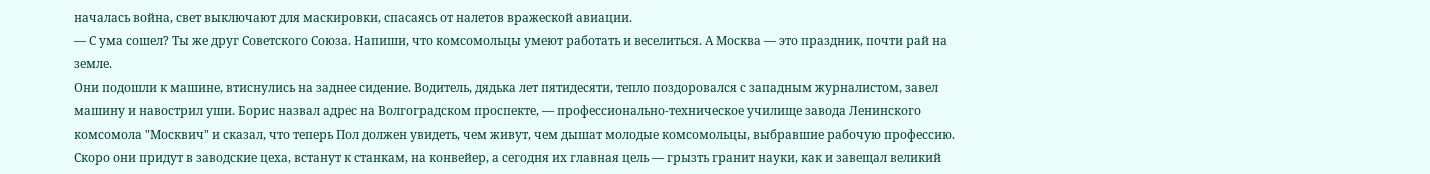началась война, свет выключают для маскировки, спасаясь от налетов вражеской авиации.
— С ума сошел? Ты же друг Советского Союза. Напиши, что комсомольцы умеют работать и веселиться. А Москва — это праздник, почти рай на земле.
Они подошли к машине, втиснулись на заднее сидение. Водитель, дядька лет пятидесяти, тепло поздоровался с западным журналистом, завел машину и навострил уши. Борис назвал адрес на Волгоградском проспекте, — профессионально-техническое училище завода Ленинского комсомола "Москвич" и сказал, что теперь Пол должен увидеть, чем живут, чем дышат молодые комсомольцы, выбравшие рабочую профессию. Скоро они придут в заводские цеха, встанут к станкам, на конвейер, а сегодня их главная цель — грызть гранит науки, как и завещал великий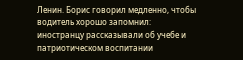Ленин. Борис говорил медленно, чтобы водитель хорошо запомнил: иностранцу рассказывали об учебе и патриотическом воспитании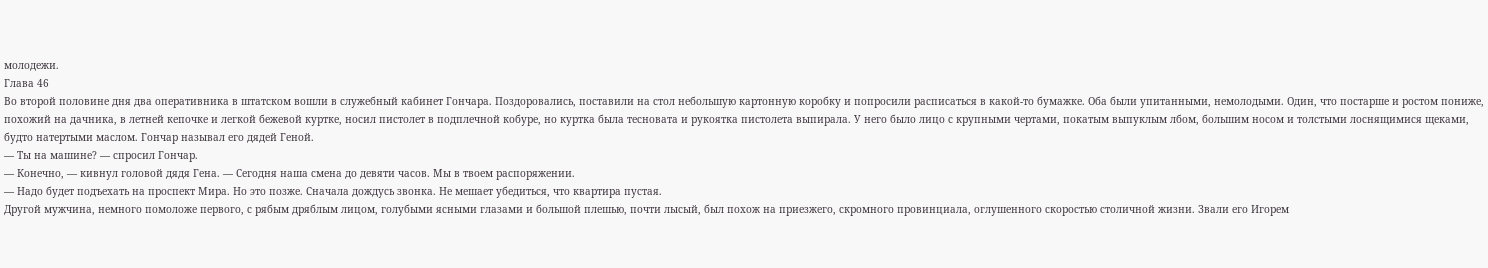молодежи.
Глава 46
Во второй половине дня два оперативника в штатском вошли в служебный кабинет Гончара. Поздоровались, поставили на стол небольшую картонную коробку и попросили расписаться в какой-то бумажке. Оба были упитанными, немолодыми. Один, что постарше и ростом пониже, похожий на дачника, в летней кепочке и легкой бежевой куртке, носил пистолет в подплечной кобуре, но куртка была тесновата и рукоятка пистолета выпирала. У него было лицо с крупными чертами, покатым выпуклым лбом, большим носом и толстыми лоснящимися щеками, будто натертыми маслом. Гончар называл его дядей Геной.
— Ты на машине? — спросил Гончар.
— Конечно, — кивнул головой дядя Гена. — Сегодня наша смена до девяти часов. Мы в твоем распоряжении.
— Надо будет подъехать на проспект Мира. Но это позже. Сначала дождусь звонка. Не мешает убедиться, что квартира пустая.
Другой мужчина, немного помоложе первого, с рябым дряблым лицом, голубыми ясными глазами и большой плешью, почти лысый, был похож на приезжего, скромного провинциала, оглушенного скоростью столичной жизни. Звали его Игорем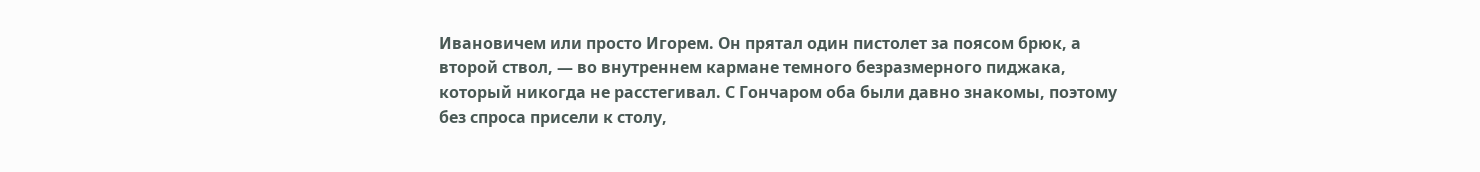Ивановичем или просто Игорем. Он прятал один пистолет за поясом брюк, а второй ствол, — во внутреннем кармане темного безразмерного пиджака, который никогда не расстегивал. С Гончаром оба были давно знакомы, поэтому без спроса присели к столу,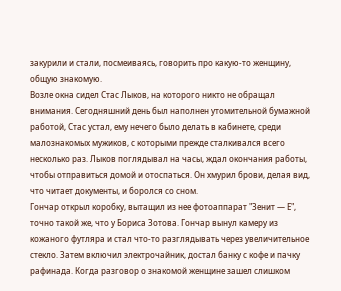закурили и стали, посмеиваясь, говорить про какую-то женщину, общую знакомую.
Возле окна сидел Стас Лыков, на которого никто не обращал внимания. Сегодняшний день был наполнен утомительной бумажной работой, Стас устал, ему нечего было делать в кабинете, среди малознакомых мужиков, с которыми прежде сталкивался всего несколько раз. Лыков поглядывал на часы, ждал окончания работы, чтобы отправиться домой и отоспаться. Он хмурил брови, делая вид, что читает документы, и боролся со сном.
Гончар открыл коробку, вытащил из нее фотоаппарат "Зенит — Е", точно такой же, что у Бориса Зотова. Гончар вынул камеру из кожаного футляра и стал что-то разглядывать через увеличительное стекло. Затем включил электрочайник, достал банку с кофе и пачку рафинада. Когда разговор о знакомой женщине зашел слишком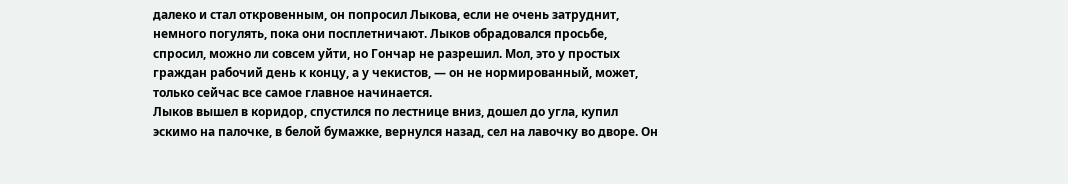далеко и стал откровенным, он попросил Лыкова, если не очень затруднит, немного погулять, пока они посплетничают. Лыков обрадовался просьбе, спросил, можно ли совсем уйти, но Гончар не разрешил. Мол, это у простых граждан рабочий день к концу, а у чекистов, — он не нормированный, может, только сейчас все самое главное начинается.
Лыков вышел в коридор, спустился по лестнице вниз, дошел до угла, купил эскимо на палочке, в белой бумажке, вернулся назад, сел на лавочку во дворе. Он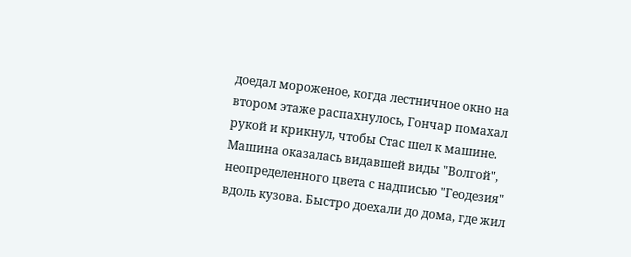доедал мороженое, когда лестничное окно на втором этаже распахнулось, Гончар помахал рукой и крикнул, чтобы Стас шел к машине. Машина оказалась видавшей виды "Волгой", неопределенного цвета с надписью "Геодезия" вдоль кузова. Быстро доехали до дома, где жил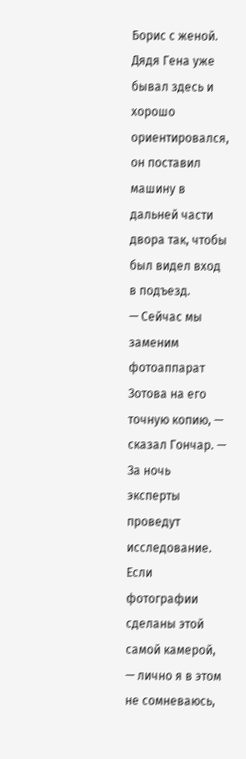Борис с женой. Дядя Гена уже бывал здесь и хорошо ориентировался, он поставил машину в дальней части двора так, чтобы был видел вход в подъезд.
— Сейчас мы заменим фотоаппарат Зотова на его точную копию, — сказал Гончар. — За ночь эксперты проведут исследование. Если фотографии сделаны этой самой камерой, — лично я в этом не сомневаюсь,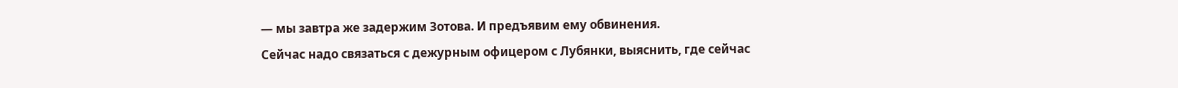— мы завтра же задержим Зотова. И предъявим ему обвинения.
Сейчас надо связаться с дежурным офицером с Лубянки, выяснить, где сейчас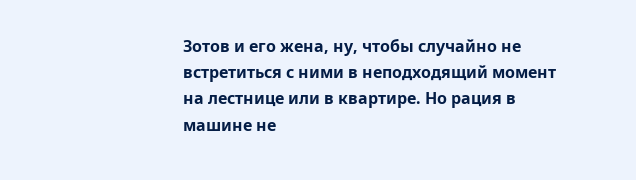Зотов и его жена, ну, чтобы случайно не встретиться с ними в неподходящий момент на лестнице или в квартире. Но рация в машине не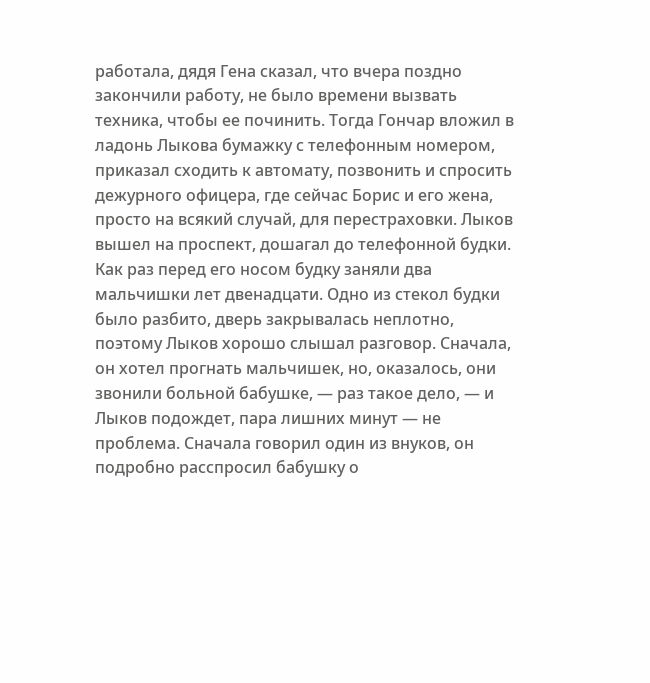работала, дядя Гена сказал, что вчера поздно закончили работу, не было времени вызвать техника, чтобы ее починить. Тогда Гончар вложил в ладонь Лыкова бумажку с телефонным номером, приказал сходить к автомату, позвонить и спросить дежурного офицера, где сейчас Борис и его жена, просто на всякий случай, для перестраховки. Лыков вышел на проспект, дошагал до телефонной будки.
Как раз перед его носом будку заняли два мальчишки лет двенадцати. Одно из стекол будки было разбито, дверь закрывалась неплотно, поэтому Лыков хорошо слышал разговор. Сначала, он хотел прогнать мальчишек, но, оказалось, они звонили больной бабушке, — раз такое дело, — и Лыков подождет, пара лишних минут — не проблема. Сначала говорил один из внуков, он подробно расспросил бабушку о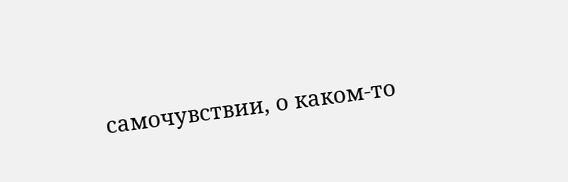самочувствии, о каком-то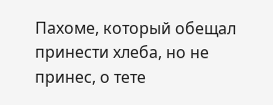Пахоме, который обещал принести хлеба, но не принес, о тете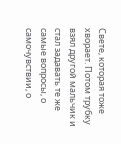Свете, которая тоже хворает. Потом трубку взял другой мальчик и стал задавать те же самые вопросы, о самочувствии, о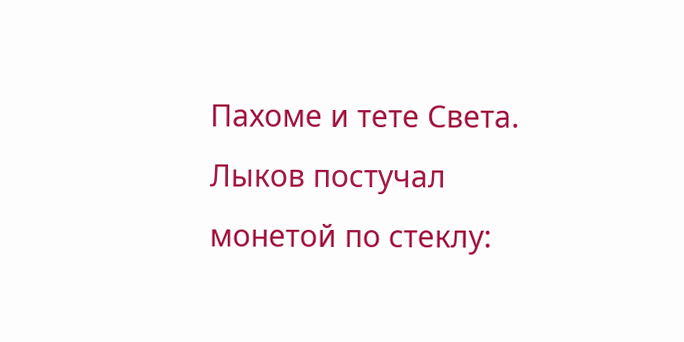Пахоме и тете Света. Лыков постучал монетой по стеклу: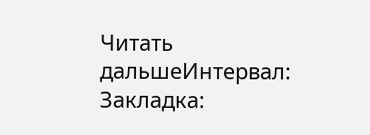Читать дальшеИнтервал:
Закладка: